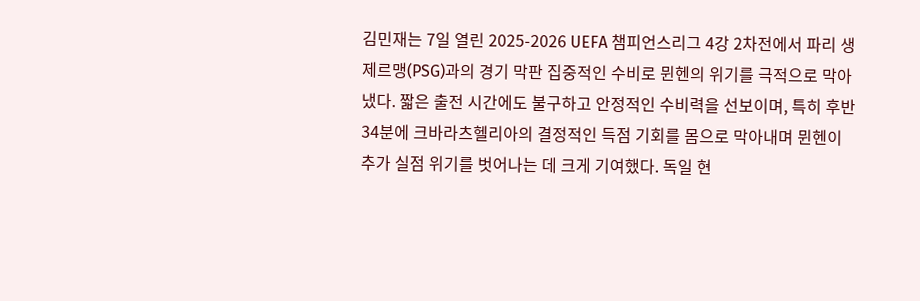김민재는 7일 열린 2025-2026 UEFA 챔피언스리그 4강 2차전에서 파리 생제르맹(PSG)과의 경기 막판 집중적인 수비로 뮌헨의 위기를 극적으로 막아냈다. 짧은 출전 시간에도 불구하고 안정적인 수비력을 선보이며, 특히 후반 34분에 크바라츠헬리아의 결정적인 득점 기회를 몸으로 막아내며 뮌헨이 추가 실점 위기를 벗어나는 데 크게 기여했다. 독일 현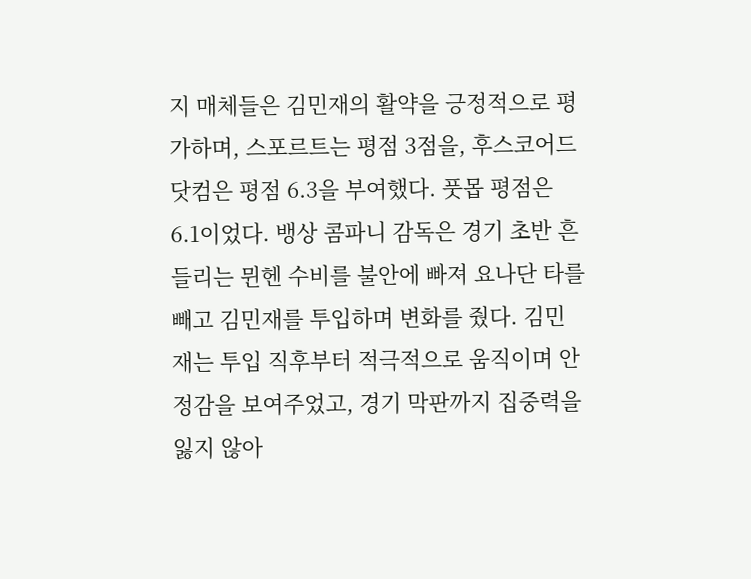지 매체들은 김민재의 활약을 긍정적으로 평가하며, 스포르트는 평점 3점을, 후스코어드닷컴은 평점 6.3을 부여했다. 풋몹 평점은 6.1이었다. 뱅상 콤파니 감독은 경기 초반 흔들리는 뮌헨 수비를 불안에 빠져 요나단 타를 빼고 김민재를 투입하며 변화를 줬다. 김민재는 투입 직후부터 적극적으로 움직이며 안정감을 보여주었고, 경기 막판까지 집중력을 잃지 않아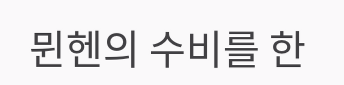뮌헨의 수비를 한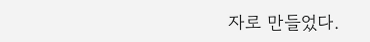자로 만들었다.